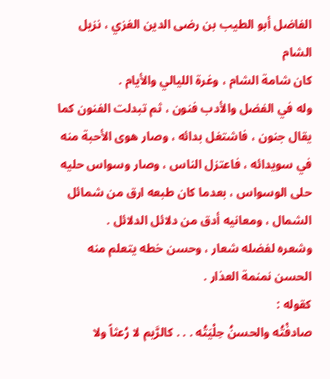الفاضل أبو الطيب بن رضى الدين الغزي ، نزيل الشام
كان شامة الشام ، وغرة الليالي والأيام .
وله في الفضل والأدب فنون ، ثم تبدلت الفنون كما يقال جنون ، فاشتغل بدائه ، وصار هوى الأحبة منه في سويدائه ، فاعتزل الناس ، وصار وسواس حليه حلى الوسواس ، بعدما كان طبعه ارق من شمائل الشمال ، ومعانيه أدق من دلائل الدلائل .
وشعره لفضله شعار ، وحسن خطه يتعلم منه الحسن نمنمة العذار .
كقوله :
صادفْتُه والحسنُ حِلْيَتُه . . . كالرَّيم لا رُعثاً ولا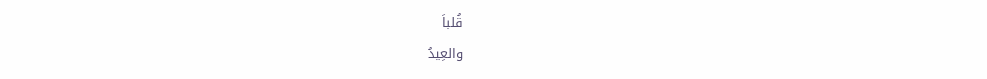قُلباَ
والعِيدُ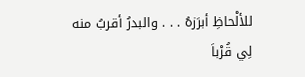للألْحاظِ أبرَزهُ . . . والبدرُ أقربُ منه لِي قُرْباَ